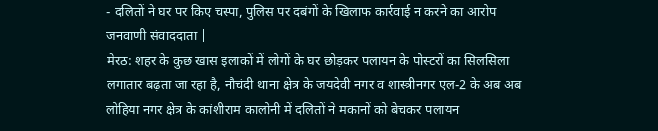- दलितों ने घर पर किए चस्पा, पुलिस पर दबंगों के खिलाफ कार्रवाई न करने का आरोप
जनवाणी संवाददाता |
मेरठ: शहर के कुछ खास इलाकों में लोगों के घर छोड़कर पलायन के पोस्टरों का सिलसिला लगातार बढ़ता जा रहा है, नौचंदी थाना क्षेत्र के जयदेवी नगर व शास्त्रीनगर एल-2 के अब अब लोहिया नगर क्षेत्र के कांशीराम कालोनी में दलितों ने मकानों को बेचकर पलायन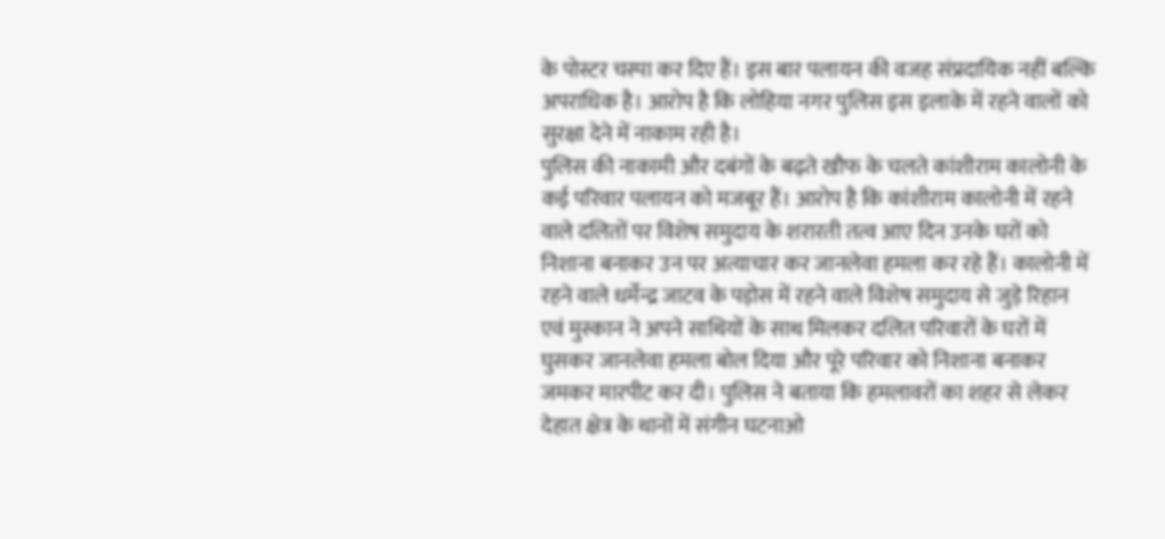के पोस्टर चस्पा कर दिए हैं। इस बार पलायन की वजह संप्रदायिक नहीं बल्कि अपराधिक है। आरोप है कि लोहिया नगर पुलिस इस इलाके में रहने वालों को सुरक्षा देने में नाकाम रही है।
पुलिस की नाकामी और दबंगों के बढ़ते खौफ के चलते कांशीराम कालोनी के कई परिवार पलायन को मजबूर हैं। आरोप है कि कांशीराम कालोनी में रहने वाले दलितों पर विशेष समुदाय के शरारती तत्व आए दिन उनके घरों को निशाना बनाकर उन पर अत्याचार कर जानलेवा हमला कर रहे हैं। कालोनी में रहने वाले धर्मेन्द्र जाटव के पड़ोस में रहने वाले विशेष समुदाय से जुड़े रिहान एवं मुस्कान ने अपने साथियों के साथ मिलकर दलित परिवारों के घरों में घुसकर जानलेवा हमला बोल दिया और पूरे परिवार को निशाना बनाकर जमकर मारपीट कर दी। पुलिस ने बताया कि हमलावरों का शहर से लेकर देहात क्षेत्र के थानों में संगीन घटनाओ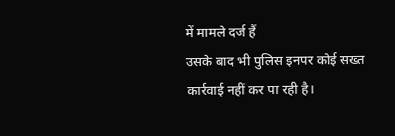में मामले दर्ज हैं
उसके बाद भी पुलिस इनपर कोई सख्त कार्रवाई नहीं कर पा रही है।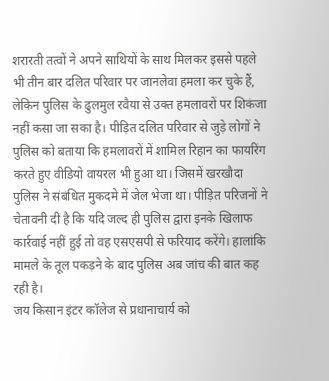शरारती तत्वों ने अपने साथियों के साथ मिलकर इससे पहले भी तीन बार दलित परिवार पर जानलेवा हमला कर चुके हैं, लेकिन पुलिस के ढुलमुल रवैया से उक्त हमलावरों पर शिकंजा नहीं कसा जा सका है। पीड़ित दलित परिवार से जुड़े लोगों ने पुलिस को बताया कि हमलावरों में शामिल रिहान का फायरिंग करते हुए वीडियो वायरल भी हुआ था। जिसमें खरखौदा पुलिस ने संबंधित मुकदमे में जेल भेजा था। पीड़ित परिजनों ने चेतावनी दी है कि यदि जल्द ही पुलिस द्वारा इनके खिलाफ कार्रवाई नहीं हुई तो वह एसएसपी से फरियाद करेंगे। हालांकि मामले के तूल पकड़ने के बाद पुलिस अब जांच की बात कह रही है।
जय किसान इंटर कॉलेज से प्रधानाचार्य को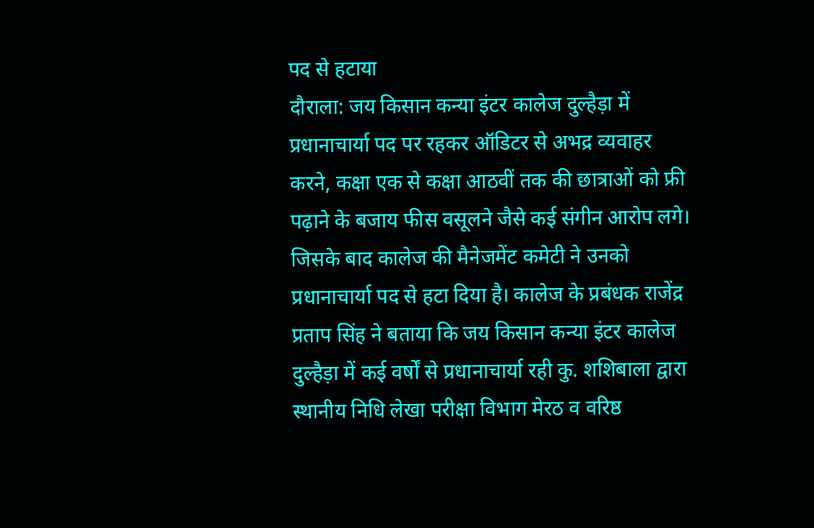पद से हटाया
दौराला: जय किसान कन्या इंटर कालेज दुल्हैड़ा में प्रधानाचार्या पद पर रहकर ऑडिटर से अभद्र व्यवाहर करने, कक्षा एक से कक्षा आठवीं तक की छात्राओं को फ्री पढ़ाने के बजाय फीस वसूलने जैसे कई संगीन आरोप लगे। जिसके बाद कालेज की मैनेजमेंट कमेटी ने उनको प्रधानाचार्या पद से हटा दिया है। कालेज के प्रबंधक राजेंद्र प्रताप सिंह ने बताया कि जय किसान कन्या इंटर कालेज दुल्हैड़ा में कई वर्षों से प्रधानाचार्या रही कु. शशिबाला द्वारा स्थानीय निधि लेखा परीक्षा विभाग मेरठ व वरिष्ठ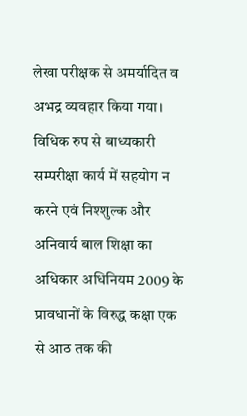लेखा परीक्षक से अमर्यादित व अभद्र व्यवहार किया गया।
विधिक रुप से बाध्यकारी सम्परीक्षा कार्य में सहयोग न करने एवं निश्शुल्क और अनिवार्य बाल शिक्षा का अधिकार अधिनियम 2009 के प्रावधानों के विरुद्ध कक्षा एक से आठ तक की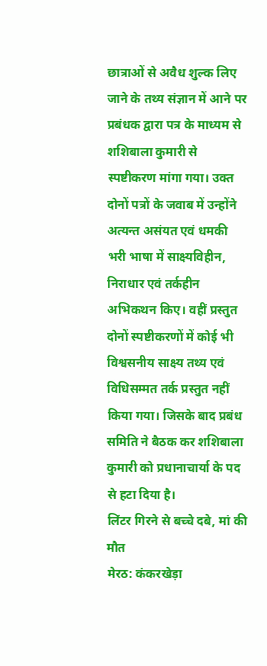छात्राओं से अवैध शुल्क लिए जाने के तथ्य संज्ञान में आने पर प्रबंधक द्वारा पत्र के माध्यम से शशिबाला कुमारी से स्पष्टीकरण मांगा गया। उक्त दोनों पत्रों के जवाब में उन्होंने अत्यन्त असंयत एवं धमकी भरी भाषा में साक्ष्यविहीन, निराधार एवं तर्कहीन अभिकथन किए। वहीं प्रस्तुत दोनों स्पष्टीकरणों में कोई भी विश्वसनीय साक्ष्य तथ्य एवं विधिसम्मत तर्क प्रस्तुत नहीं किया गया। जिसके बाद प्रबंध समिति ने बैठक कर शशिबाला कुमारी को प्रधानाचार्या के पद से हटा दिया है।
लिंटर गिरने से बच्चे दबे, मां की मौत
मेरठ: कंकरखेड़ा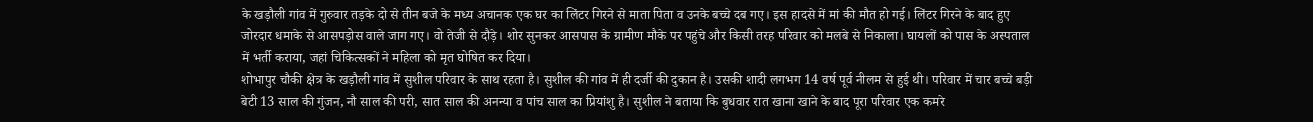के खड़ौली गांव में गुरुवार तड़के दो से तीन बजे के मध्य अचानक एक घर का लिंटर गिरने से माता पिता व उनके बच्चे दब गए। इस हादसे में मां की मौत हो गई। लिंटर गिरने के बाद हुए जोरदार धमाके से आसपड़ोस वाले जाग गए। वो तेजी से दौड़े। शोर सुनकर आसपास के ग्रामीण मौके पर पहुंचे और किसी तरह परिवार को मलबे से निकाला। घायलों को पास के अस्पताल में भर्ती कराया, जहां चिकित्सकों ने महिला को मृत घोषित कर दिया।
शोभापुर चौकी क्षेत्र के खड़ौली गांव में सुशील परिवार के साथ रहता है। सुशील की गांव में ही दर्जी की दुकान है। उसकी शादी लगभग 14 वर्ष पूर्व नीलम से हुई थी। परिवार में चार बच्चे बड़ी बेटी 13 साल की गुंजन, नौ साल की परी, सात साल की अनन्या व पांच साल का प्रियांशु है। सुशील ने बताया कि बुधवार रात खाना खाने के बाद पूरा परिवार एक कमरे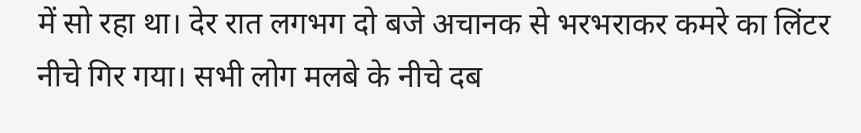में सो रहा था। देर रात लगभग दो बजे अचानक से भरभराकर कमरे का लिंटर नीचे गिर गया। सभी लोग मलबे के नीचे दब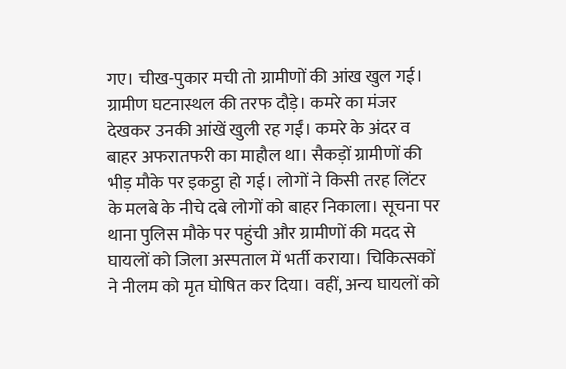गए। चीख-पुकार मची तो ग्रामीणों की आंख खुल गई।
ग्रामीण घटनास्थल की तरफ दौड़े। कमरे का मंजर देखकर उनकी आंखें खुली रह गईं। कमरे के अंदर व बाहर अफरातफरी का माहौल था। सैकड़ों ग्रामीणों की भीड़ मौके पर इकट्ठा हो गई। लोगों ने किसी तरह लिंटर के मलबे के नीचे दबे लोगों को बाहर निकाला। सूचना पर थाना पुलिस मौके पर पहुंची और ग्रामीणों की मदद से घायलों को जिला अस्पताल में भर्ती कराया। चिकित्सकों ने नीलम को मृत घोषित कर दिया। वहीं, अन्य घायलों को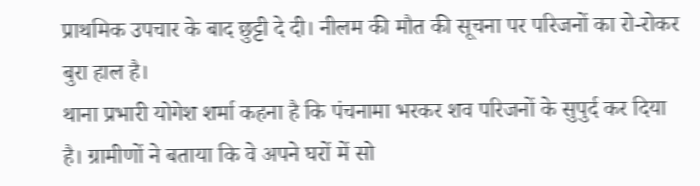प्राथमिक उपचार के बाद छुट्टी दे दी। नीलम की मौत की सूचना पर परिजनों का रो-रोकर बुरा हाल है।
थाना प्रभारी योगेश शर्मा कहना है कि पंचनामा भरकर शव परिजनों के सुपुर्द कर दिया है। ग्रामीणों ने बताया कि वे अपने घरों में सो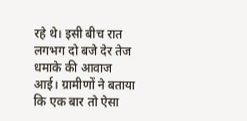रहे थे। इसी बीच रात लगभग दो बजे देर तेज धमाके की आवाज आई। ग्रामीणों ने बताया कि एक बार तो ऐसा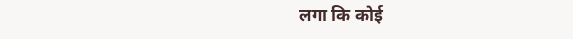लगा कि कोई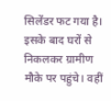सिलेंडर फट गया है। इसके बाद घरों से निकलकर ग्रामीण मौके पर पहुंचे। वहीं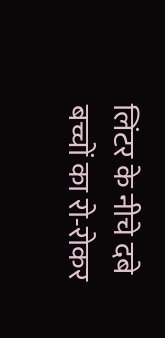लिंटर के नीचे दबे बच्चों का रो-रोकर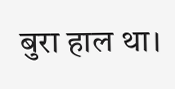बुरा हाल था।